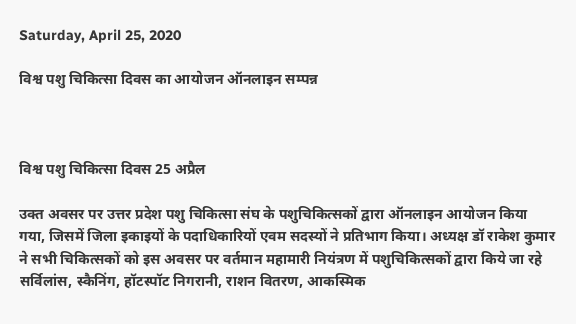Saturday, April 25, 2020

विश्व पशु चिकित्सा दिवस का आयोजन ऑनलाइन सम्पन्न



विश्व पशु चिकित्सा दिवस 25 अप्रैल

उक्त अवसर पर उत्तर प्रदेश पशु चिकित्सा संघ के पशुचिकित्सकों द्वारा ऑनलाइन आयोजन किया गया, जिसमें जिला इकाइयों के पदाधिकारियों एवम सदस्यों ने प्रतिभाग किया। अध्यक्ष डॉ राकेश कुमार ने सभी चिकित्सकों को इस अवसर पर वर्तमान महामारी नियंत्रण में पशुचिकित्सकों द्वारा किये जा रहे सर्विलांस, स्कैनिंग, हॉटस्पॉट निगरानी, राशन वितरण, आकस्मिक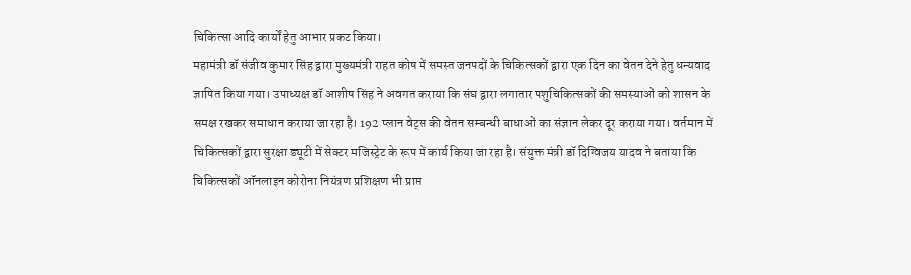चिकित्सा आदि कार्यों हेतु आभार प्रकट किया।
महामंत्री डॉ संजीव कुमार सिंह द्वारा मुख्यमंत्री राहत कोष में समस्त जनपदों के चिकित्सकों द्वारा एक दिन का वेतन देने हेतु धन्यवाद ज्ञापित किया गया। उपाध्यक्ष डॉ आशीष सिंह ने अवगत कराया कि संघ द्वारा लगातार पशुचिकित्सकों की समस्याओं को शासन के समक्ष रखकर समाधान कराया जा रहा है। 192 प्लान वेट्स की वेतन सम्बन्धी बाधाओं का संज्ञान लेकर दूर कराया गया। वर्तमान में चिकित्सकों द्वारा सुरक्षा ड्यूटी में सेक्टर मजिस्ट्रेट के रूप में कार्य किया जा रहा है। संयुक्त मंत्री डॉ दिग्विजय यादव ने बताया कि चिकित्सकों ऑनलाइन कोरोना नियंत्रण प्रशिक्षण भी प्राप्त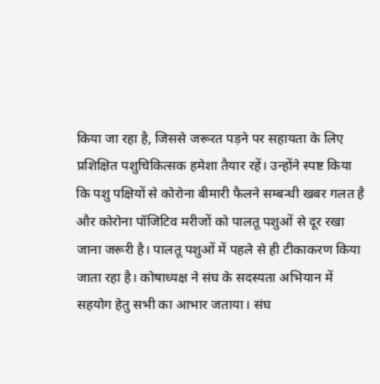किया जा रहा है, जिससे जरूरत पड़ने पर सहायता के लिए प्रशिक्षित पशुचिकित्सक हमेशा तैयार रहें। उन्होंने स्पष्ट किया कि पशु पक्षियों से कोरोना बीमारी फैलने सम्बन्धी खबर गलत है और कोरोना पॉजिटिव मरीजों को पालतू पशुओं से दूर रखा जाना जरूरी है। पालतू पशुओं में पहले से ही टीकाकरण किया जाता रहा है। कोषाध्यक्ष ने संघ के सदस्यता अभियान में सहयोग हेतु सभी का आभार जताया। संघ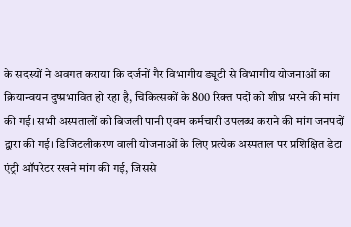के सदस्यों ने अवगत कराया कि दर्जनों गैर विभागीय ड्यूटी से विभागीय योजनाओं का क्रियान्वयन दुष्प्रभावित हो रहा है, चिकित्सकों के 800 रिक्त पदों को शीघ्र भरने की मांग की गई। सभी अस्पतालों को बिजली पानी एवम कर्मचारी उपलब्ध कराने की मांग जनपदों द्वारा की गई। डिजिटलीकरण वाली योजनाओं के लिए प्रत्येक अस्पताल पर प्रशिक्षित डेटा एंट्री ऑपरेटर रखने मांग की गई, जिससे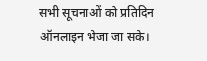सभी सूचनाओं को प्रतिदिन ऑनलाइन भेजा जा सके।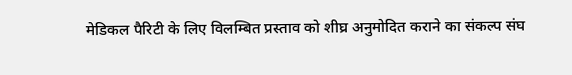मेडिकल पैरिटी के लिए विलम्बित प्रस्ताव को शीघ्र अनुमोदित कराने का संकल्प संघ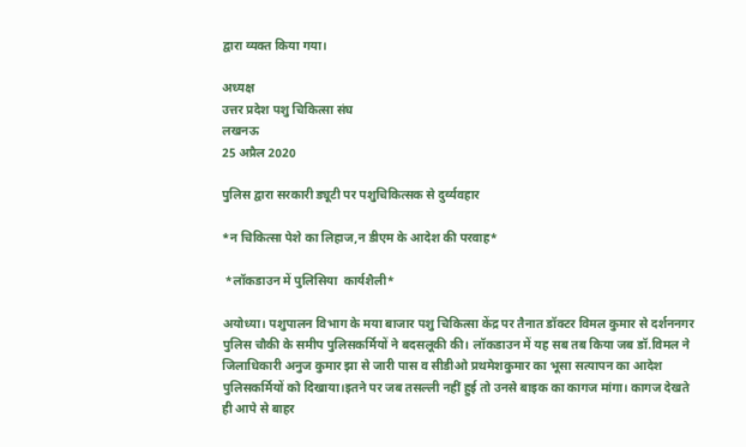द्वारा व्यक्त किया गया।

अध्यक्ष
उत्तर प्रदेश पशु चिकित्सा संघ
लखनऊ
25 अप्रैल 2020

पुलिस द्वारा सरकारी ड्यूटी पर पशुचिकित्सक से दुर्व्यवहार

*न चिकित्सा पेशे का लिहाज,न डीएम के आदेश की परवाह*

 *लॉकडाउन में पुलिसिया  कार्यशैली*

अयोध्या। पशुपालन विभाग के मया बाजार पशु चिकित्सा केंद्र पर तैनात डॉक्टर विमल कुमार से दर्शननगर पुलिस चौकी के समीप पुलिसकर्मियों ने बदसलूकी की। लॉकडाउन में यह सब तब किया जब डॉ.विमल ने जिलाधिकारी अनुज कुमार झा से जारी पास व सीडीओ प्रथमेशकुमार का भूसा सत्यापन का आदेश पुलिसकर्मियों को दिखाया।इतने पर जब तसल्ली नहीं हुई तो उनसे बाइक का कागज मांगा। कागज देखते ही आपे से बाहर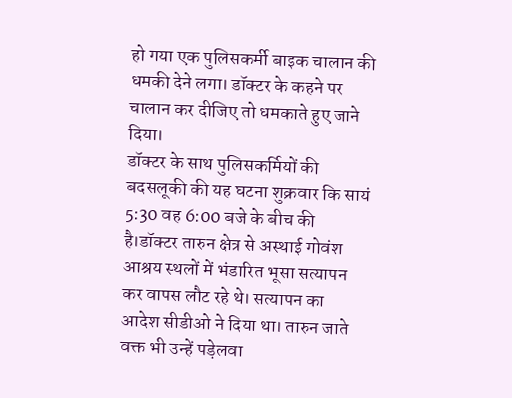हो गया एक पुलिसकर्मी बाइक चालान की धमकी देने लगा। डॉक्टर के कहने पर चालान कर दीजिए तो धमकाते हुए जाने दिया।
डॉक्टर के साथ पुलिसकर्मियों की बदसलूकी की यह घटना शुक्रवार कि सायं 5:30 वह 6:00 बजे के बीच की है।डॉक्टर तारुन क्षेत्र से अस्थाई गोवंश आश्रय स्थलों में भंडारित भूसा सत्यापन कर वापस लौट रहे थे। सत्यापन का आदेश सीडीओ ने दिया था। तारुन जाते वक्त भी उन्हें पड़ेलवा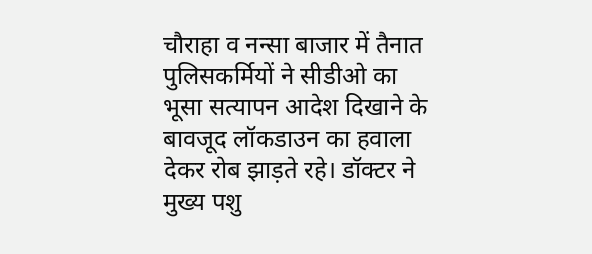चौराहा व नन्सा बाजार में तैनात पुलिसकर्मियों ने सीडीओ का भूसा सत्यापन आदेश दिखाने के बावजूद लॉकडाउन का हवाला देकर रोब झाड़ते रहे। डॉक्टर ने मुख्य पशु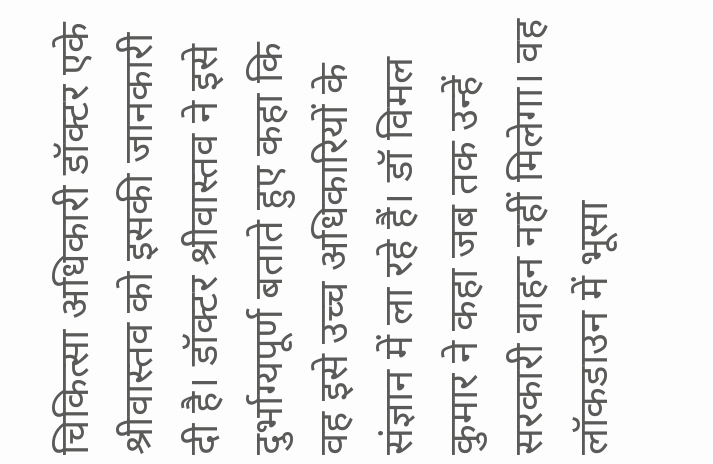चिकित्सा अधिकारी डॉक्टर एके श्रीवास्तव को इसकी जानकारी दी है। डॉक्टर श्रीवास्तव ने इसे दुर्भाग्यपूर्ण बताते हुए कहा कि वह इसे उच्च अधिकारियों के संज्ञान में ला रहे हैं। डॉ विमल कुमार ने कहा जब तक उन्हें सरकारी वाहन नहीं मिलेगा। वह लॉकडाउन में भूसा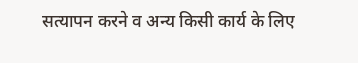सत्यापन करने व अन्य किसी कार्य के लिए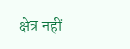क्षेत्र नहीं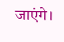जाएंगे।